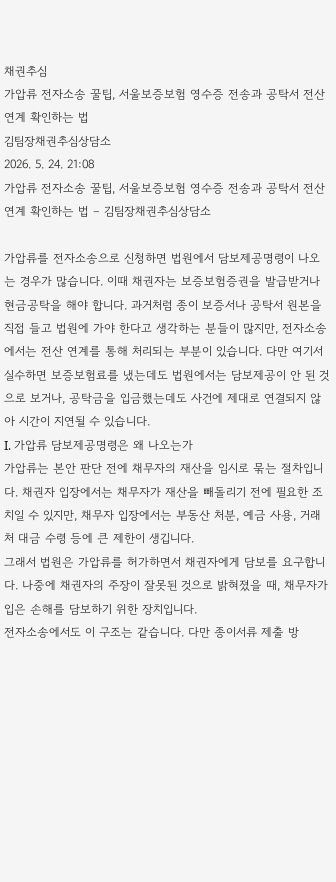채권추심
가압류 전자소송 꿀팁, 서울보증보험 영수증 전송과 공탁서 전산 연계 확인하는 법
김팀장채권추심상담소
2026. 5. 24. 21:08
가압류 전자소송 꿀팁, 서울보증보험 영수증 전송과 공탁서 전산 연계 확인하는 법 – 김팀장채권추심상담소

가압류를 전자소송으로 신청하면 법원에서 담보제공명령이 나오는 경우가 많습니다. 이때 채권자는 보증보험증권을 발급받거나 현금공탁을 해야 합니다. 과거처럼 종이 보증서나 공탁서 원본을 직접 들고 법원에 가야 한다고 생각하는 분들이 많지만, 전자소송에서는 전산 연계를 통해 처리되는 부분이 있습니다. 다만 여기서 실수하면 보증보험료를 냈는데도 법원에서는 담보제공이 안 된 것으로 보거나, 공탁금을 입금했는데도 사건에 제대로 연결되지 않아 시간이 지연될 수 있습니다.
I. 가압류 담보제공명령은 왜 나오는가
가압류는 본안 판단 전에 채무자의 재산을 임시로 묶는 절차입니다. 채권자 입장에서는 채무자가 재산을 빼돌리기 전에 필요한 조치일 수 있지만, 채무자 입장에서는 부동산 처분, 예금 사용, 거래처 대금 수령 등에 큰 제한이 생깁니다.
그래서 법원은 가압류를 허가하면서 채권자에게 담보를 요구합니다. 나중에 채권자의 주장이 잘못된 것으로 밝혀졌을 때, 채무자가 입은 손해를 담보하기 위한 장치입니다.
전자소송에서도 이 구조는 같습니다. 다만 종이서류 제출 방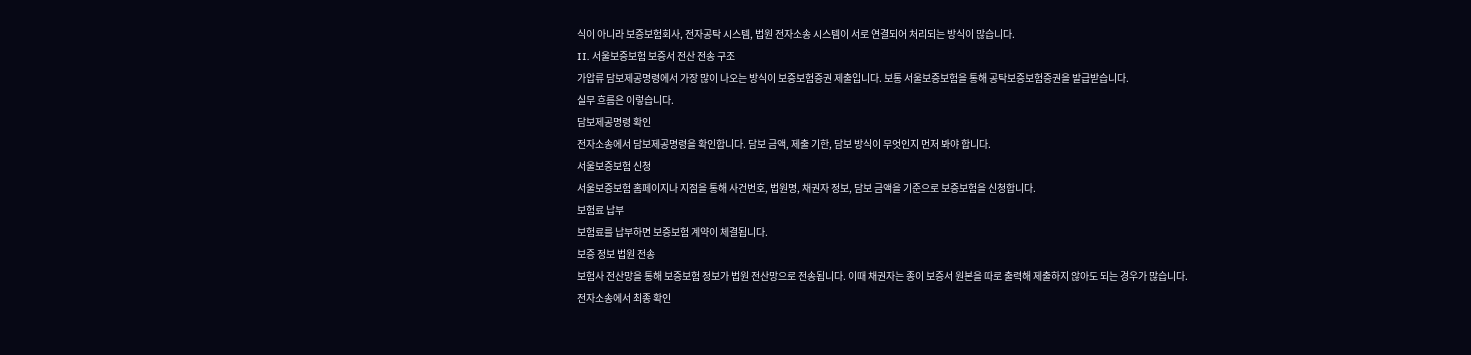식이 아니라 보증보험회사, 전자공탁 시스템, 법원 전자소송 시스템이 서로 연결되어 처리되는 방식이 많습니다.
II. 서울보증보험 보증서 전산 전송 구조
가압류 담보제공명령에서 가장 많이 나오는 방식이 보증보험증권 제출입니다. 보통 서울보증보험을 통해 공탁보증보험증권을 발급받습니다.
실무 흐름은 이렇습니다.
담보제공명령 확인
전자소송에서 담보제공명령을 확인합니다. 담보 금액, 제출 기한, 담보 방식이 무엇인지 먼저 봐야 합니다.
서울보증보험 신청
서울보증보험 홈페이지나 지점을 통해 사건번호, 법원명, 채권자 정보, 담보 금액을 기준으로 보증보험을 신청합니다.
보험료 납부
보험료를 납부하면 보증보험 계약이 체결됩니다.
보증 정보 법원 전송
보험사 전산망을 통해 보증보험 정보가 법원 전산망으로 전송됩니다. 이때 채권자는 종이 보증서 원본을 따로 출력해 제출하지 않아도 되는 경우가 많습니다.
전자소송에서 최종 확인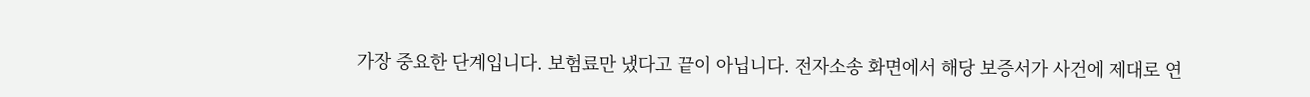가장 중요한 단계입니다. 보험료만 냈다고 끝이 아닙니다. 전자소송 화면에서 해당 보증서가 사건에 제대로 연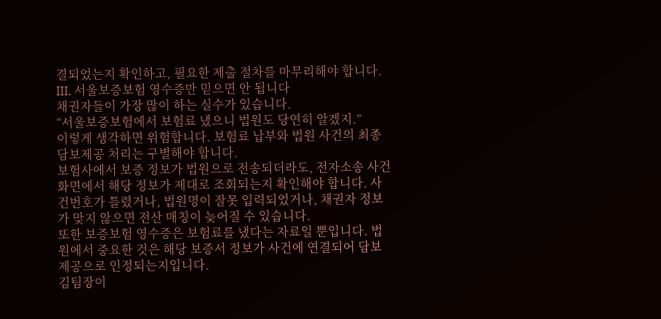결되었는지 확인하고, 필요한 제출 절차를 마무리해야 합니다.
III. 서울보증보험 영수증만 믿으면 안 됩니다
채권자들이 가장 많이 하는 실수가 있습니다.
“서울보증보험에서 보험료 냈으니 법원도 당연히 알겠지.”
이렇게 생각하면 위험합니다. 보험료 납부와 법원 사건의 최종 담보제공 처리는 구별해야 합니다.
보험사에서 보증 정보가 법원으로 전송되더라도, 전자소송 사건 화면에서 해당 정보가 제대로 조회되는지 확인해야 합니다. 사건번호가 틀렸거나, 법원명이 잘못 입력되었거나, 채권자 정보가 맞지 않으면 전산 매칭이 늦어질 수 있습니다.
또한 보증보험 영수증은 보험료를 냈다는 자료일 뿐입니다. 법원에서 중요한 것은 해당 보증서 정보가 사건에 연결되어 담보제공으로 인정되는지입니다.
김팀장이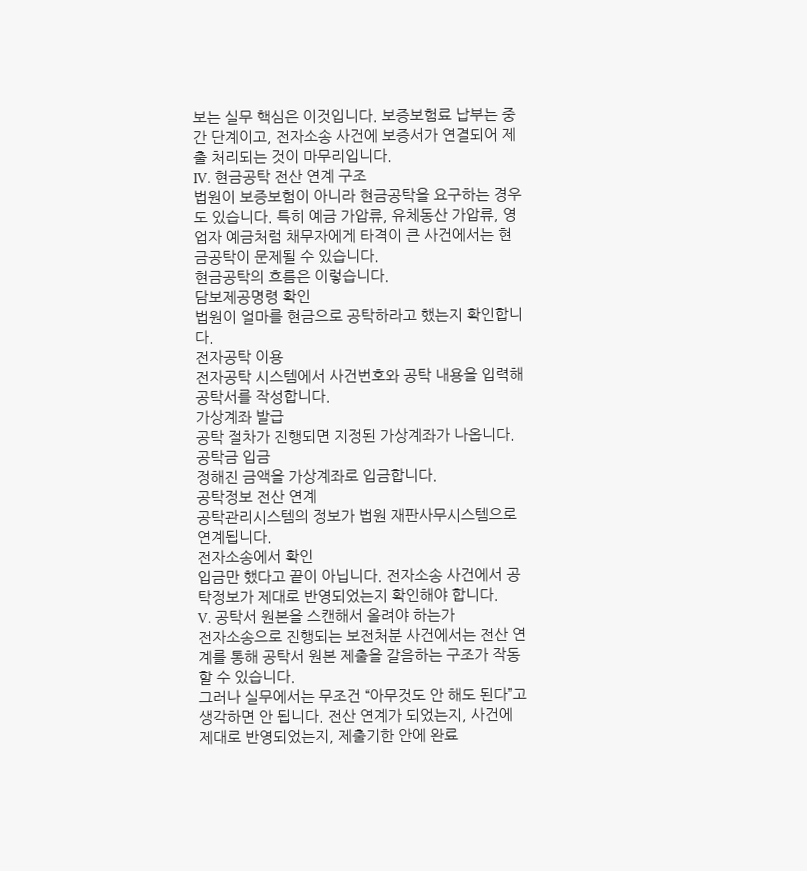보는 실무 핵심은 이것입니다. 보증보험료 납부는 중간 단계이고, 전자소송 사건에 보증서가 연결되어 제출 처리되는 것이 마무리입니다.
IV. 현금공탁 전산 연계 구조
법원이 보증보험이 아니라 현금공탁을 요구하는 경우도 있습니다. 특히 예금 가압류, 유체동산 가압류, 영업자 예금처럼 채무자에게 타격이 큰 사건에서는 현금공탁이 문제될 수 있습니다.
현금공탁의 흐름은 이렇습니다.
담보제공명령 확인
법원이 얼마를 현금으로 공탁하라고 했는지 확인합니다.
전자공탁 이용
전자공탁 시스템에서 사건번호와 공탁 내용을 입력해 공탁서를 작성합니다.
가상계좌 발급
공탁 절차가 진행되면 지정된 가상계좌가 나옵니다.
공탁금 입금
정해진 금액을 가상계좌로 입금합니다.
공탁정보 전산 연계
공탁관리시스템의 정보가 법원 재판사무시스템으로 연계됩니다.
전자소송에서 확인
입금만 했다고 끝이 아닙니다. 전자소송 사건에서 공탁정보가 제대로 반영되었는지 확인해야 합니다.
V. 공탁서 원본을 스캔해서 올려야 하는가
전자소송으로 진행되는 보전처분 사건에서는 전산 연계를 통해 공탁서 원본 제출을 갈음하는 구조가 작동할 수 있습니다.
그러나 실무에서는 무조건 “아무것도 안 해도 된다”고 생각하면 안 됩니다. 전산 연계가 되었는지, 사건에 제대로 반영되었는지, 제출기한 안에 완료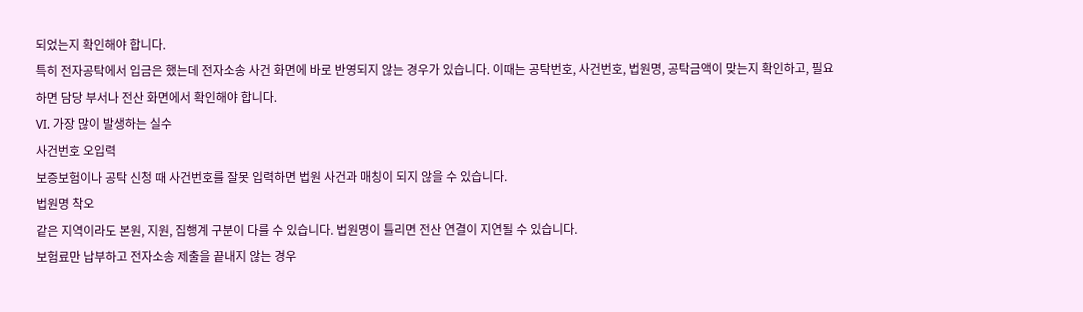되었는지 확인해야 합니다.
특히 전자공탁에서 입금은 했는데 전자소송 사건 화면에 바로 반영되지 않는 경우가 있습니다. 이때는 공탁번호, 사건번호, 법원명, 공탁금액이 맞는지 확인하고, 필요하면 담당 부서나 전산 화면에서 확인해야 합니다.
VI. 가장 많이 발생하는 실수
사건번호 오입력
보증보험이나 공탁 신청 때 사건번호를 잘못 입력하면 법원 사건과 매칭이 되지 않을 수 있습니다.
법원명 착오
같은 지역이라도 본원, 지원, 집행계 구분이 다를 수 있습니다. 법원명이 틀리면 전산 연결이 지연될 수 있습니다.
보험료만 납부하고 전자소송 제출을 끝내지 않는 경우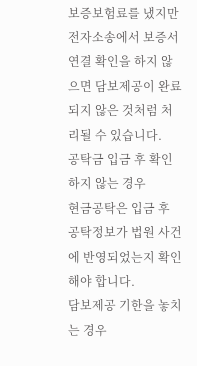보증보험료를 냈지만 전자소송에서 보증서 연결 확인을 하지 않으면 담보제공이 완료되지 않은 것처럼 처리될 수 있습니다.
공탁금 입금 후 확인하지 않는 경우
현금공탁은 입금 후 공탁정보가 법원 사건에 반영되었는지 확인해야 합니다.
담보제공 기한을 놓치는 경우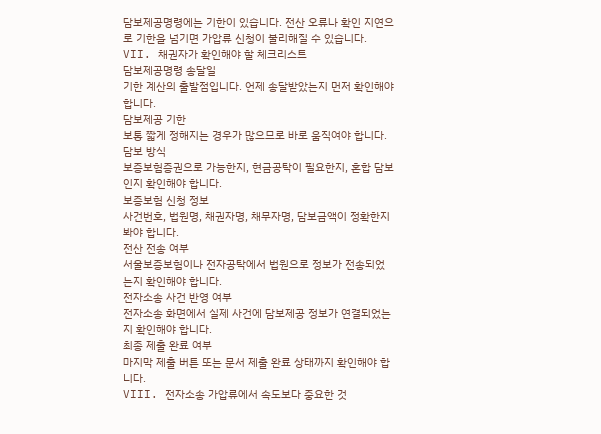담보제공명령에는 기한이 있습니다. 전산 오류나 확인 지연으로 기한을 넘기면 가압류 신청이 불리해질 수 있습니다.
VII. 채권자가 확인해야 할 체크리스트
담보제공명령 송달일
기한 계산의 출발점입니다. 언제 송달받았는지 먼저 확인해야 합니다.
담보제공 기한
보통 짧게 정해지는 경우가 많으므로 바로 움직여야 합니다.
담보 방식
보증보험증권으로 가능한지, 현금공탁이 필요한지, 혼합 담보인지 확인해야 합니다.
보증보험 신청 정보
사건번호, 법원명, 채권자명, 채무자명, 담보금액이 정확한지 봐야 합니다.
전산 전송 여부
서울보증보험이나 전자공탁에서 법원으로 정보가 전송되었는지 확인해야 합니다.
전자소송 사건 반영 여부
전자소송 화면에서 실제 사건에 담보제공 정보가 연결되었는지 확인해야 합니다.
최종 제출 완료 여부
마지막 제출 버튼 또는 문서 제출 완료 상태까지 확인해야 합니다.
VIII. 전자소송 가압류에서 속도보다 중요한 것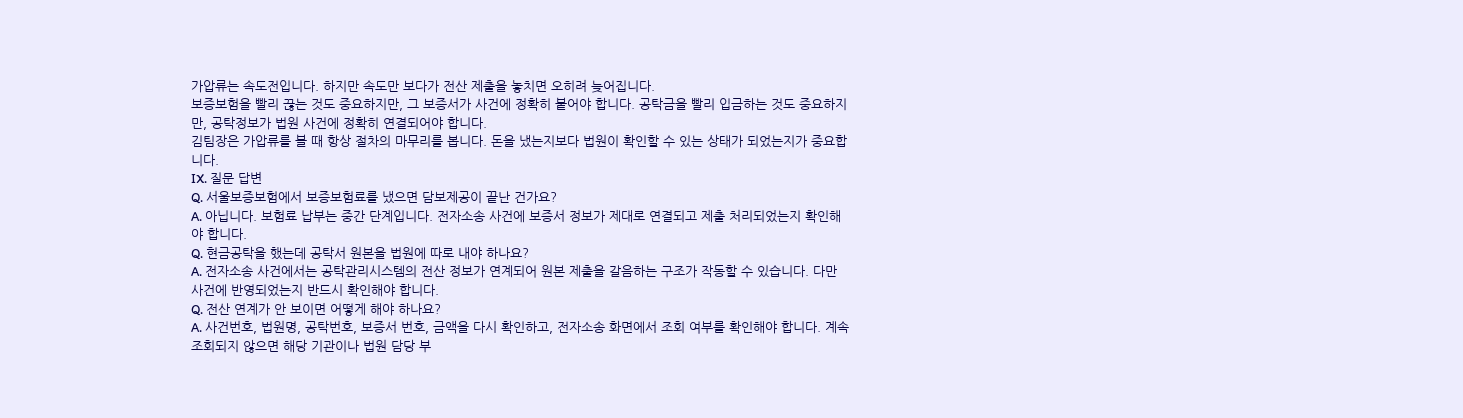가압류는 속도전입니다. 하지만 속도만 보다가 전산 제출을 놓치면 오히려 늦어집니다.
보증보험을 빨리 끊는 것도 중요하지만, 그 보증서가 사건에 정확히 붙어야 합니다. 공탁금을 빨리 입금하는 것도 중요하지만, 공탁정보가 법원 사건에 정확히 연결되어야 합니다.
김팀장은 가압류를 볼 때 항상 절차의 마무리를 봅니다. 돈을 냈는지보다 법원이 확인할 수 있는 상태가 되었는지가 중요합니다.
IX. 질문 답변
Q. 서울보증보험에서 보증보험료를 냈으면 담보제공이 끝난 건가요?
A. 아닙니다. 보험료 납부는 중간 단계입니다. 전자소송 사건에 보증서 정보가 제대로 연결되고 제출 처리되었는지 확인해야 합니다.
Q. 현금공탁을 했는데 공탁서 원본을 법원에 따로 내야 하나요?
A. 전자소송 사건에서는 공탁관리시스템의 전산 정보가 연계되어 원본 제출을 갈음하는 구조가 작동할 수 있습니다. 다만 사건에 반영되었는지 반드시 확인해야 합니다.
Q. 전산 연계가 안 보이면 어떻게 해야 하나요?
A. 사건번호, 법원명, 공탁번호, 보증서 번호, 금액을 다시 확인하고, 전자소송 화면에서 조회 여부를 확인해야 합니다. 계속 조회되지 않으면 해당 기관이나 법원 담당 부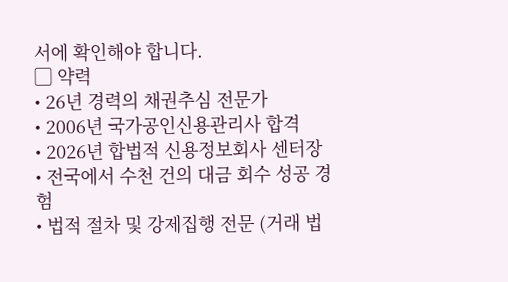서에 확인해야 합니다.
▢ 약력
• 26년 경력의 채권추심 전문가
• 2006년 국가공인신용관리사 합격
• 2026년 합법적 신용정보회사 센터장
• 전국에서 수천 건의 대금 회수 성공 경험
• 법적 절차 및 강제집행 전문 (거래 법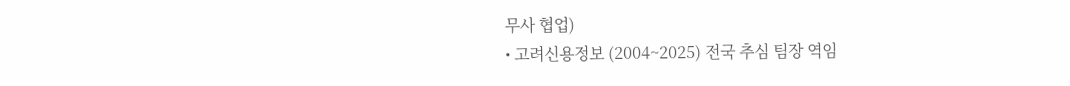무사 협업)
• 고려신용정보 (2004~2025) 전국 추심 팀장 역임